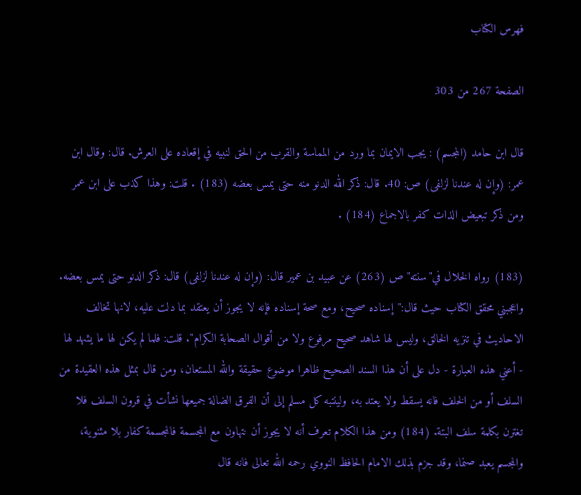فهرس الكتاب

الصفحة 267 من 303

قال ابن حامد (المجسم) : يجب الايمان بما ورد من المماسة والقرب من الحق لنبيه في إقعاده على العرش. قال: وقال ابن عمر: (وإن له عندنا لزلفى) ص: 40. قال: ذكر الله الدنو منه حتى يمس بعضه (183) . قلت: وهذا كذب على ابن عمر ومن ذكر تبعيض الذات كفر بالاجماع (184) .

(183) رواه الخلال في"سنته"ص (263) عن عبيد بن عمير قال: (وإن له عندنا لزلفى) قال: ذكر الدنو حتى يمس بعضه. واعجبني محقق الكتاب حيث قال:"إسناده صحيح، ومع صحة إسناده فإنه لا يجوز أن يعتقد بما دلت عليه، لانها تخالف الاحاديث في تنزيه الخالق، وليس لها شاهد صحيح مرفوع ولا من أقوال الصحابة الكرام". قلت: فلما لم يكن لها ما يشهد لها - أعني هذه العبارة - دل على أن هذا السند الصحيح ظاهرا موضوع حقيقة والله المستعان، ومن قال بمثل هذه العقيدة من السلف أو من الخلف فانه يسقط ولا يعتد به، ولينتبه كل مسلم إلى أن الفرق الضالة جميعها نشأت في قرون السلف فلا تغترن بكلمة سلف البتة. (184) ومن هذا الكلام تعرف أنه لا يجوز أن نتهاون مع المجسمة فالمجسمة كفار بلا مثنوية، والمجسم يعبد صنما، وقد جزم بذلك الامام الحافظ النووي رحمه الله تعالى فانه قال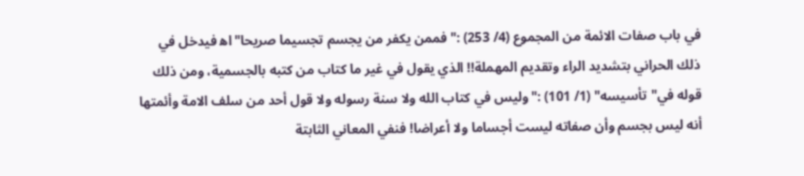في باب صفات الائمة من المجموع (4/ 253) :"فممن يكفر من يجسم تجسيما صريحا"اه‍ فيدخل في ذلك الحراني بتشديد الراء وتقديم المهملة!! الذي يقول في غير ما كتاب من كتبه بالجسمية، ومن ذلك قوله في"تأسيسه" (1/ 101) :"وليس في كتاب الله ولا سنة رسوله ولا قول أحد من سلف الامة وأئمتها أنه ليس بجسم وأن صفاته ليست أجساما ولا أعراضا! فنفي المعاني الثابتة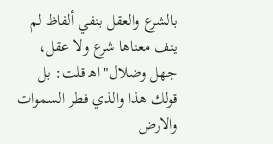بالشرع والعقل بنفي ألفاظ لم ينف معناها شرع ولا عقل، جهل وضلال"اه‍ قلت: بل قولك هذا والذي فطر السموات والارض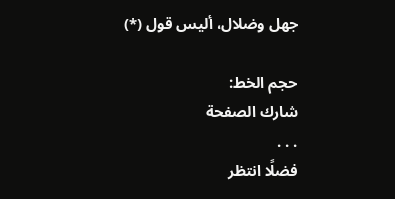جهل وضلال، أليس قول (*)

حجم الخط:
شارك الصفحة
. . .
فضلًا انتظر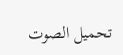تحميل الصوت